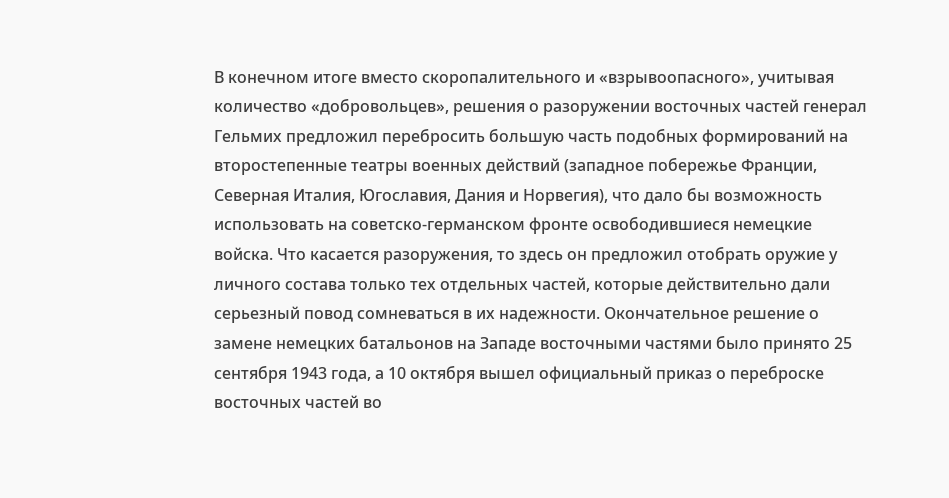В конечном итоге вместо скоропалительного и «взрывоопасного», учитывая количество «добровольцев», решения о разоружении восточных частей генерал Гельмих предложил перебросить большую часть подобных формирований на второстепенные театры военных действий (западное побережье Франции, Северная Италия, Югославия, Дания и Норвегия), что дало бы возможность использовать на советско-германском фронте освободившиеся немецкие войска. Что касается разоружения, то здесь он предложил отобрать оружие у личного состава только тех отдельных частей, которые действительно дали серьезный повод сомневаться в их надежности. Окончательное решение о замене немецких батальонов на Западе восточными частями было принято 25 сентября 1943 года, а 10 октября вышел официальный приказ о переброске восточных частей во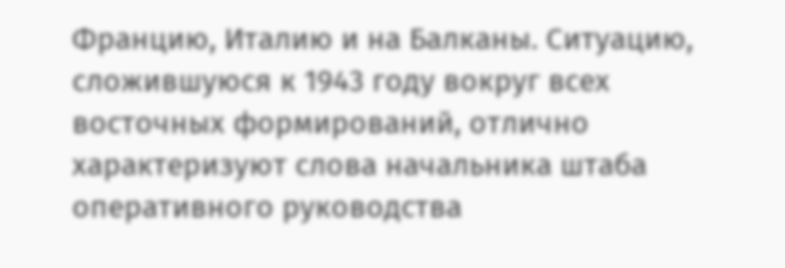Францию, Италию и на Балканы. Ситуацию, сложившуюся к 1943 году вокруг всех восточных формирований, отлично характеризуют слова начальника штаба оперативного руководства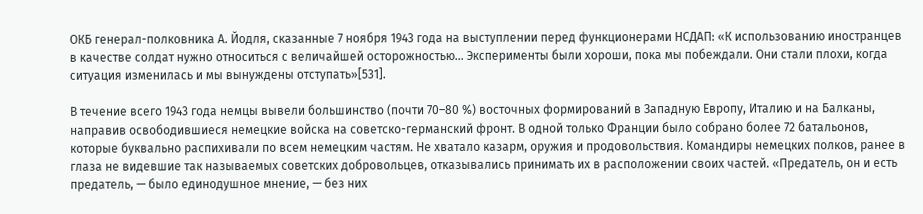ОКБ генерал-полковника А. Йодля, сказанные 7 ноября 1943 года на выступлении перед функционерами НСДАП: «К использованию иностранцев в качестве солдат нужно относиться с величайшей осторожностью… Эксперименты были хороши, пока мы побеждали. Они стали плохи, когда ситуация изменилась и мы вынуждены отступать»[531].

В течение всего 1943 года немцы вывели большинство (почти 70–80 %) восточных формирований в Западную Европу, Италию и на Балканы, направив освободившиеся немецкие войска на советско-германский фронт. В одной только Франции было собрано более 72 батальонов, которые буквально распихивали по всем немецким частям. Не хватало казарм, оружия и продовольствия. Командиры немецких полков, ранее в глаза не видевшие так называемых советских добровольцев, отказывались принимать их в расположении своих частей. «Предатель, он и есть предатель, — было единодушное мнение, — без них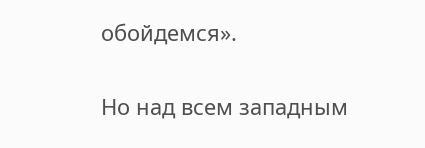обойдемся».

Но над всем западным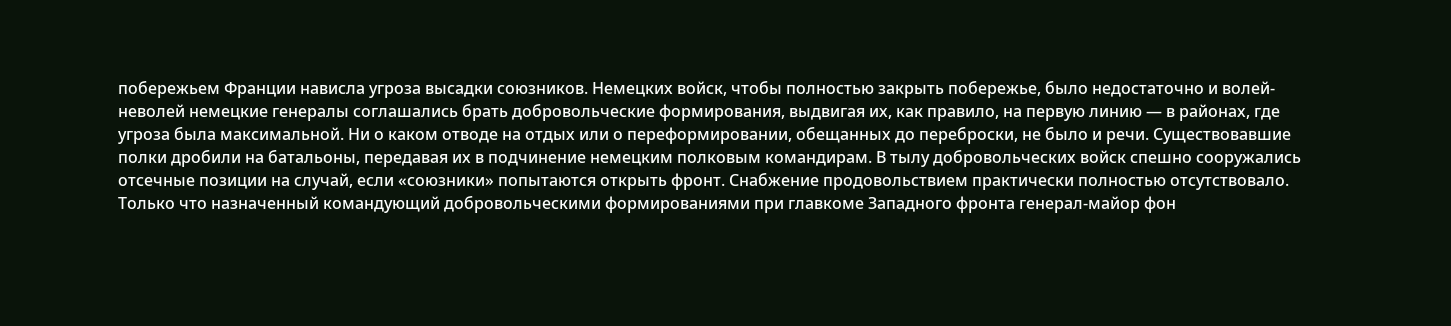побережьем Франции нависла угроза высадки союзников. Немецких войск, чтобы полностью закрыть побережье, было недостаточно и волей-неволей немецкие генералы соглашались брать добровольческие формирования, выдвигая их, как правило, на первую линию — в районах, где угроза была максимальной. Ни о каком отводе на отдых или о переформировании, обещанных до переброски, не было и речи. Существовавшие полки дробили на батальоны, передавая их в подчинение немецким полковым командирам. В тылу добровольческих войск спешно сооружались отсечные позиции на случай, если «союзники» попытаются открыть фронт. Снабжение продовольствием практически полностью отсутствовало. Только что назначенный командующий добровольческими формированиями при главкоме Западного фронта генерал-майор фон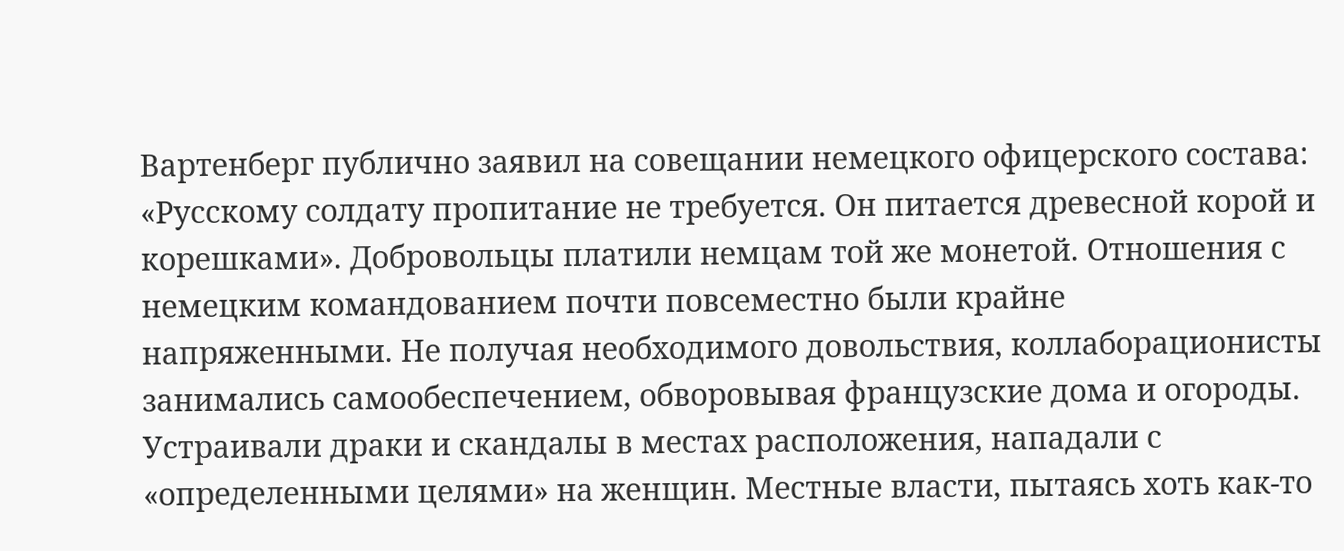Вартенберг публично заявил на совещании немецкого офицерского состава: «Русскому солдату пропитание не требуется. Он питается древесной корой и корешками». Добровольцы платили немцам той же монетой. Отношения с немецким командованием почти повсеместно были крайне напряженными. Не получая необходимого довольствия, коллаборационисты занимались самообеспечением, обворовывая французские дома и огороды. Устраивали драки и скандалы в местах расположения, нападали с «определенными целями» на женщин. Местные власти, пытаясь хоть как-то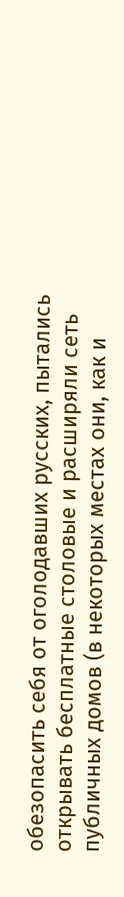обезопасить себя от оголодавших русских, пытались открывать бесплатные столовые и расширяли сеть публичных домов (в некоторых местах они, как и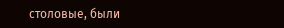столовые, были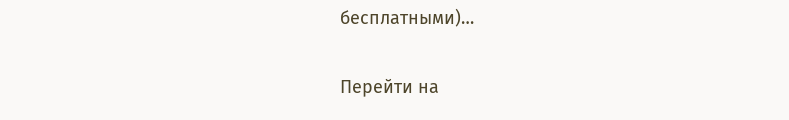бесплатными)…

Перейти на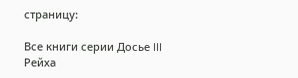страницу:

Все книги серии Досье III Рейха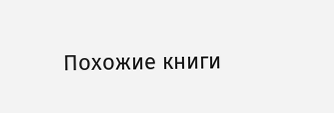Похожие книги